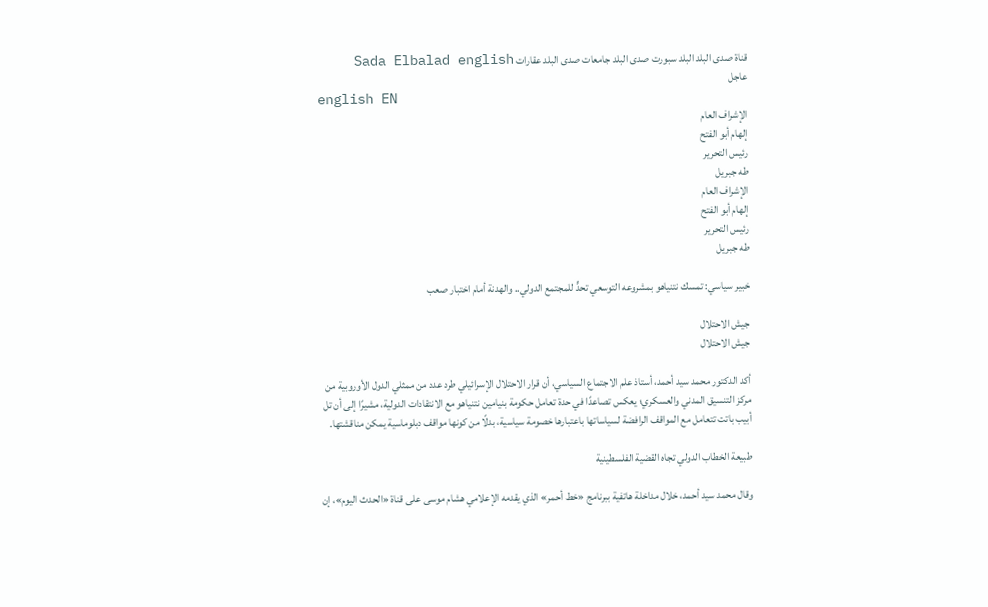قناة صدى البلد البلد سبورت صدى البلد جامعات صدى البلد عقارات Sada Elbalad english
عاجل
english EN
الإشراف العام
إلهام أبو الفتح
رئيس التحرير
طه جبريل
الإشراف العام
إلهام أبو الفتح
رئيس التحرير
طه جبريل

خبير سياسي: تمسك نتنياهو بمشروعه التوسعي تحدٍّ للمجتمع الدولي.. والهدنة أمام اختبار صعب

جيش الاحتلال
جيش الاحتلال

أكد الدكتور محمد سيد أحمد، أستاذ علم الاجتماع السياسي، أن قرار الاحتلال الإسرائيلي طرد عدد من ممثلي الدول الأوروبية من مركز التنسيق المدني والعسكري؛ يعكس تصاعدًا في حدة تعامل حكومة بنيامين نتنياهو مع الانتقادات الدولية، مشيرًا إلى أن تل أبيب باتت تتعامل مع المواقف الرافضة لسياساتها باعتبارها خصومة سياسية، بدلًا من كونها مواقف دبلوماسية يمكن مناقشتها.

طبيعة الخطاب الدولي تجاه القضية الفلسطينية

وقال محمد سيد أحمد، خلال مداخلة هاتفية ببرنامج «خط أحمر» الذي يقدمه الإعلامي هشام موسى على قناة «الحدث اليوم»، إن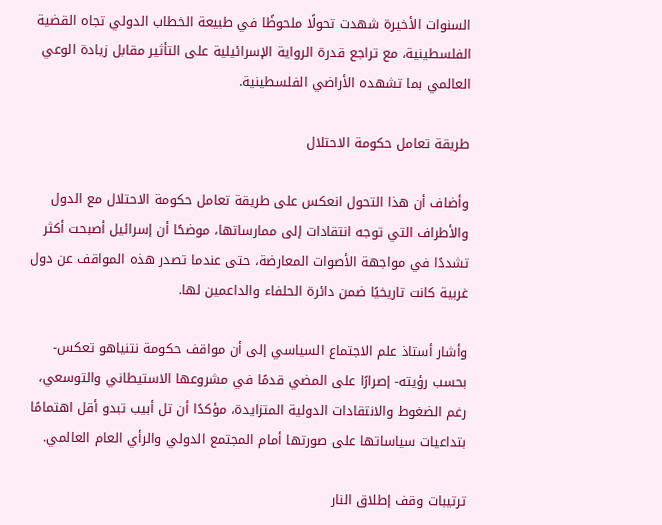السنوات الأخيرة شهدت تحولًا ملحوظًا في طبيعة الخطاب الدولي تجاه القضية الفلسطينية، مع تراجع قدرة الرواية الإسرائيلية على التأثير مقابل زيادة الوعي العالمي بما تشهده الأراضي الفلسطينية.

طريقة تعامل حكومة الاحتلال

وأضاف أن هذا التحول انعكس على طريقة تعامل حكومة الاحتلال مع الدول والأطراف التي توجه انتقادات إلى ممارساتها، موضحًا أن إسرائيل أصبحت أكثر تشددًا في مواجهة الأصوات المعارضة، حتى عندما تصدر هذه المواقف عن دول غربية كانت تاريخيًا ضمن دائرة الحلفاء والداعمين لها.

وأشار أستاذ علم الاجتماع السياسي إلى أن مواقف حكومة نتنياهو تعكس- بحسب رؤيته- إصرارًا على المضي قدمًا في مشروعها الاستيطاني والتوسعي، رغم الضغوط والانتقادات الدولية المتزايدة، مؤكدًا أن تل أبيب تبدو أقل اهتمامًا بتداعيات سياساتها على صورتها أمام المجتمع الدولي والرأي العام العالمي.

ترتيبات وقف إطلاق النار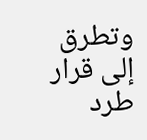وتطرق إلى قرار طرد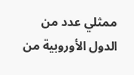ممثلي عدد من الدول الأوروبية من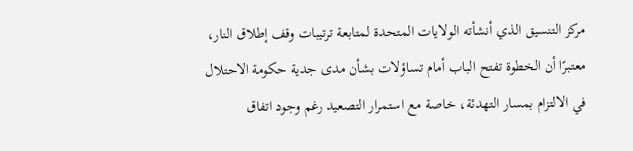مركز التنسيق الذي أنشأته الولايات المتحدة لمتابعة ترتيبات وقف إطلاق النار، معتبرًا أن الخطوة تفتح الباب أمام تساؤلات بشأن مدى جدية حكومة الاحتلال في الالتزام بمسار التهدئة، خاصة مع استمرار التصعيد رغم وجود اتفاق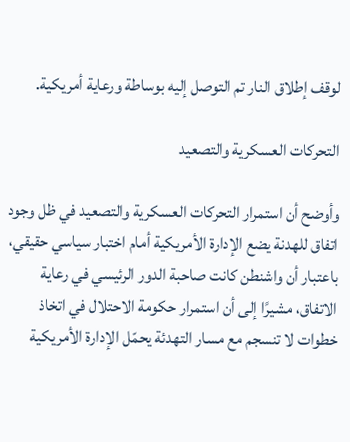لوقف إطلاق النار تم التوصل إليه بوساطة ورعاية أمريكية.

التحركات العسكرية والتصعيد

وأوضح أن استمرار التحركات العسكرية والتصعيد في ظل وجود اتفاق للهدنة يضع الإدارة الأمريكية أمام اختبار سياسي حقيقي، باعتبار أن واشنطن كانت صاحبة الدور الرئيسي في رعاية الاتفاق، مشيرًا إلى أن استمرار حكومة الاحتلال في اتخاذ خطوات لا تنسجم مع مسار التهدئة يحمّل الإدارة الأمريكية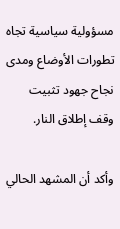مسؤولية سياسية تجاه تطورات الأوضاع ومدى نجاح جهود تثبيت وقف إطلاق النار.

وأكد أن المشهد الحالي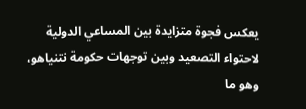يعكس فجوة متزايدة بين المساعي الدولية لاحتواء التصعيد وبين توجهات حكومة نتنياهو، وهو ما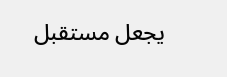يجعل مستقبل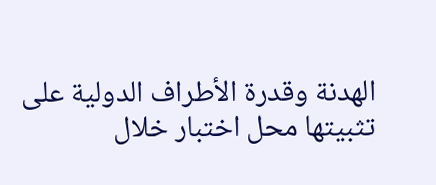الهدنة وقدرة الأطراف الدولية على تثبيتها محل اختبار خلال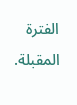الفترة المقبلة.